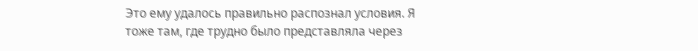Это ему удалось правильно распознал условия. Я тоже там, где трудно было представляла через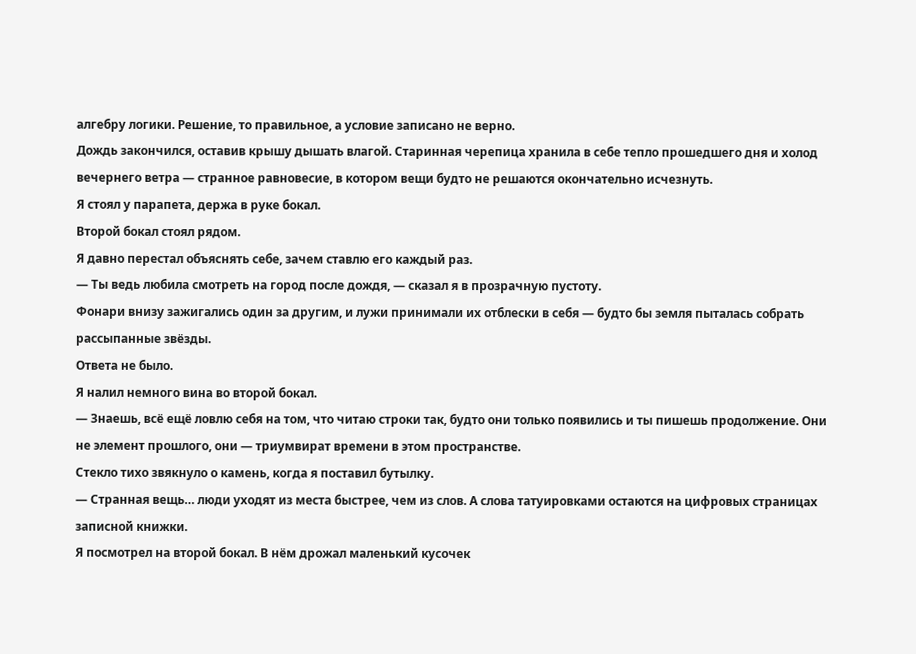алгебру логики. Решение, то правильное, а условие записано не верно.
Дождь закончился, оставив крышу дышать влагой. Старинная черепица хранила в себе тепло прошедшего дня и холод вечернего ветра — странное равновесие, в котором вещи будто не решаются окончательно исчезнуть.
Я стоял у парапета, держа в руке бокал.
Второй бокал стоял рядом.
Я давно перестал объяснять себе, зачем ставлю его каждый раз.
— Ты ведь любила смотреть на город после дождя, — сказал я в прозрачную пустоту.
Фонари внизу зажигались один за другим, и лужи принимали их отблески в себя — будто бы земля пыталась собрать рассыпанные звёзды.
Ответа не было.
Я налил немного вина во второй бокал.
— Знаешь, всё ещё ловлю себя на том, что читаю строки так, будто они только появились и ты пишешь продолжение. Они не элемент прошлого, они — триумвират времени в этом пространстве.
Стекло тихо звякнуло о камень, когда я поставил бутылку.
— Странная вещь… люди уходят из места быстрее, чем из слов. А слова татуировками остаются на цифровых страницах записной книжки.
Я посмотрел на второй бокал. В нём дрожал маленький кусочек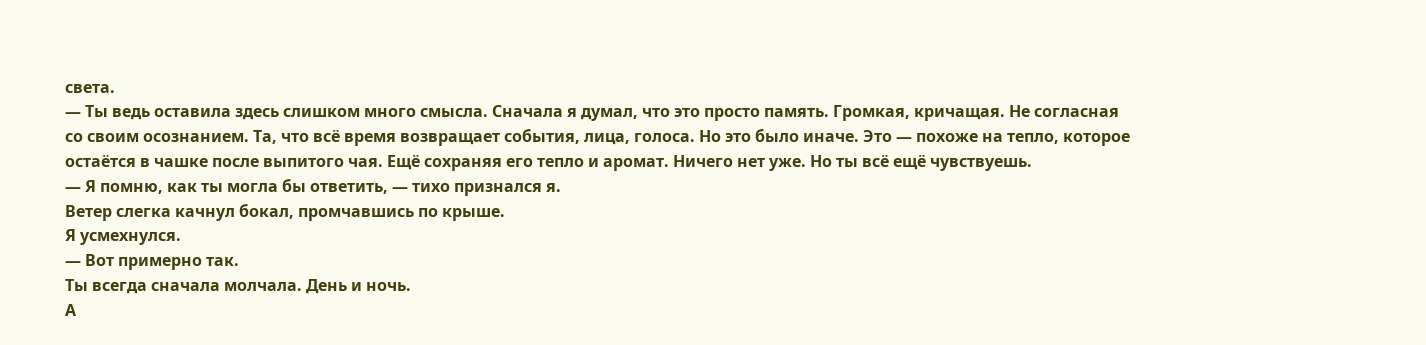света.
— Ты ведь оставила здесь слишком много смысла. Сначала я думал, что это просто память. Громкая, кричащая. Не согласная со своим осознанием. Та, что всё время возвращает события, лица, голоса. Но это было иначе. Это — похоже на тепло, которое остаётся в чашке после выпитого чая. Ещё сохраняя его тепло и аромат. Ничего нет уже. Но ты всё ещё чувствуешь.
— Я помню, как ты могла бы ответить, — тихо признался я.
Ветер слегка качнул бокал, промчавшись по крыше.
Я усмехнулся.
— Вот примерно так.
Ты всегда сначала молчала. День и ночь.
А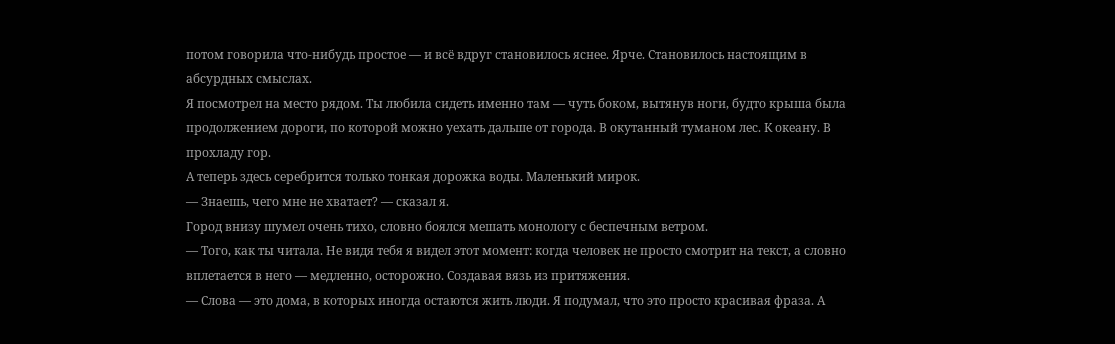потом говорила что-нибудь простое — и всё вдруг становилось яснее. Ярче. Становилось настоящим в абсурдных смыслах.
Я посмотрел на место рядом. Ты любила сидеть именно там — чуть боком, вытянув ноги, будто крыша была продолжением дороги, по которой можно уехать дальше от города. В окутанный туманом лес. К океану. В прохладу гор.
А теперь здесь серебрится только тонкая дорожка воды. Маленький мирок.
— Знаешь, чего мне не хватает? — сказал я.
Город внизу шумел очень тихо, словно боялся мешать монологу с беспечным ветром.
— Того, как ты читала. Не видя тебя я видел этот момент: когда человек не просто смотрит на текст, а словно вплетается в него — медленно, осторожно. Создавая вязь из притяжения.
— Слова — это дома, в которых иногда остаются жить люди. Я подумал, что это просто красивая фраза. А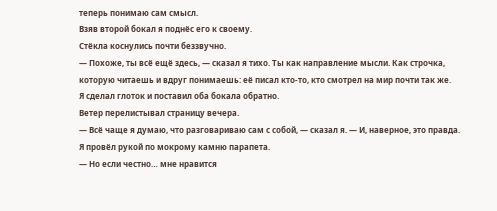теперь понимаю сам смысл.
Взяв второй бокал я поднёс его к своему.
Стёкла коснулись почти беззвучно.
— Похоже, ты всё ещё здесь, — сказал я тихо. Ты как направление мысли. Как строчка, которую читаешь и вдруг понимаешь: её писал кто-то, кто смотрел на мир почти так же.
Я сделал глоток и поставил оба бокала обратно.
Ветер перелистывал страницу вечера.
— Всё чаще я думаю, что разговариваю сам с собой, — сказал я. — И, наверное, это правда.
Я провёл рукой по мокрому камню парапета.
— Но если честно… мне нравится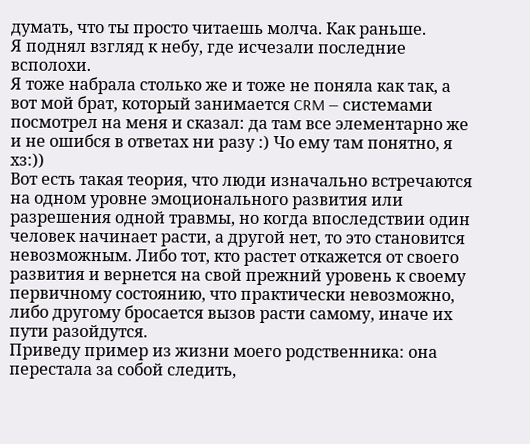думать, что ты просто читаешь молча. Как раньше.
Я поднял взгляд к небу, где исчезали последние всполохи.
Я тоже набрала столько же и тоже не поняла как так, а вот мой брат, который занимается CRM — системами посмотрел на меня и сказал: да там все элементарно же и не ошибся в ответах ни разу :) Чо ему там понятно, я хз:))
Вот есть такая теория, что люди изначально встречаются на одном уровне эмоционального развития или разрешения одной травмы, но когда впоследствии один человек начинает расти, а другой нет, то это становится невозможным. Либо тот, кто растет откажется от своего развития и вернется на свой прежний уровень к своему первичному состоянию, что практически невозможно, либо другому бросается вызов расти самому, иначе их пути разойдутся.
Приведу пример из жизни моего родственника: она перестала за собой следить,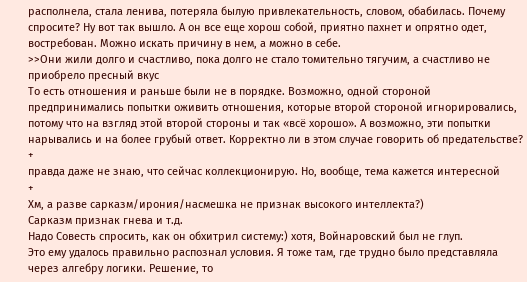располнела, стала ленива, потеряла былую привлекательность, словом, обабилась. Почему спросите? Ну вот так вышло. А он все еще хорош собой, приятно пахнет и опрятно одет, востребован. Можно искать причину в нем, а можно в себе.
>>Они жили долго и счастливо, пока долго не стало томительно тягучим, а счастливо не приобрело пресный вкус
То есть отношения и раньше были не в порядке. Возможно, одной стороной предпринимались попытки оживить отношения, которые второй стороной игнорировались, потому что на взгляд этой второй стороны и так «всё хорошо». А возможно, эти попытки нарывались и на более грубый ответ. Корректно ли в этом случае говорить об предательстве?
+
правда даже не знаю, что сейчас коллекционирую. Но, вообще, тема кажется интересной
+
Хм, а разве сарказм/ирония/насмешка не признак высокого интеллекта?)
Сарказм признак гнева и т.д.
Надо Совесть спросить, как он обхитрил систему:) хотя, Войнаровский был не глуп.
Это ему удалось правильно распознал условия. Я тоже там, где трудно было представляла через алгебру логики. Решение, то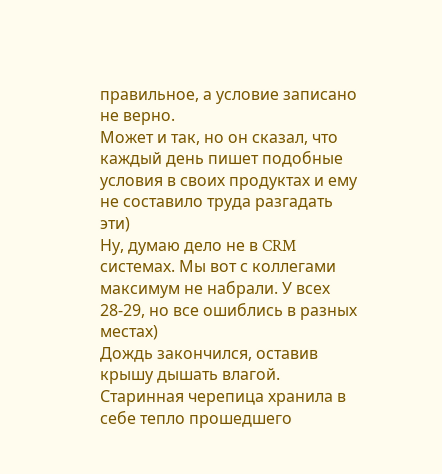правильное, а условие записано не верно.
Может и так, но он сказал, что каждый день пишет подобные условия в своих продуктах и ему не составило труда разгадать эти)
Ну, думаю дело не в CRM системах. Мы вот с коллегами максимум не набрали. У всех 28-29, но все ошиблись в разных местах)
Дождь закончился, оставив крышу дышать влагой. Старинная черепица хранила в себе тепло прошедшего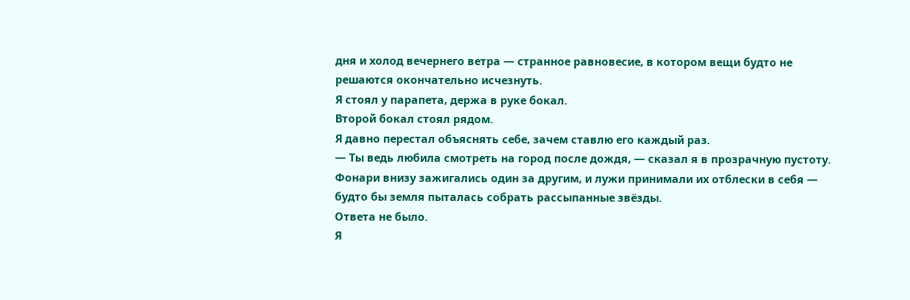дня и холод вечернего ветра — странное равновесие, в котором вещи будто не решаются окончательно исчезнуть.
Я стоял у парапета, держа в руке бокал.
Второй бокал стоял рядом.
Я давно перестал объяснять себе, зачем ставлю его каждый раз.
— Ты ведь любила смотреть на город после дождя, — сказал я в прозрачную пустоту.
Фонари внизу зажигались один за другим, и лужи принимали их отблески в себя — будто бы земля пыталась собрать рассыпанные звёзды.
Ответа не было.
Я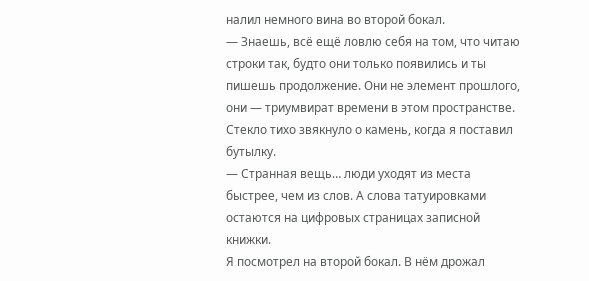налил немного вина во второй бокал.
— Знаешь, всё ещё ловлю себя на том, что читаю строки так, будто они только появились и ты пишешь продолжение. Они не элемент прошлого, они — триумвират времени в этом пространстве.
Стекло тихо звякнуло о камень, когда я поставил бутылку.
— Странная вещь… люди уходят из места быстрее, чем из слов. А слова татуировками остаются на цифровых страницах записной книжки.
Я посмотрел на второй бокал. В нём дрожал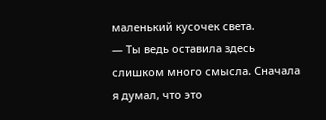маленький кусочек света.
— Ты ведь оставила здесь слишком много смысла. Сначала я думал, что это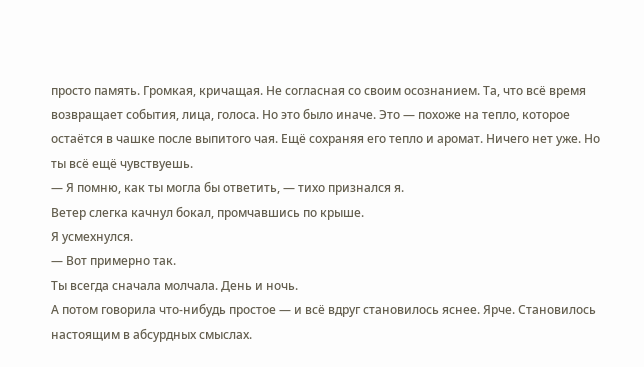просто память. Громкая, кричащая. Не согласная со своим осознанием. Та, что всё время возвращает события, лица, голоса. Но это было иначе. Это — похоже на тепло, которое остаётся в чашке после выпитого чая. Ещё сохраняя его тепло и аромат. Ничего нет уже. Но ты всё ещё чувствуешь.
— Я помню, как ты могла бы ответить, — тихо признался я.
Ветер слегка качнул бокал, промчавшись по крыше.
Я усмехнулся.
— Вот примерно так.
Ты всегда сначала молчала. День и ночь.
А потом говорила что-нибудь простое — и всё вдруг становилось яснее. Ярче. Становилось настоящим в абсурдных смыслах.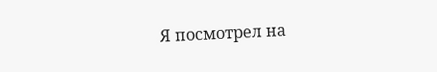Я посмотрел на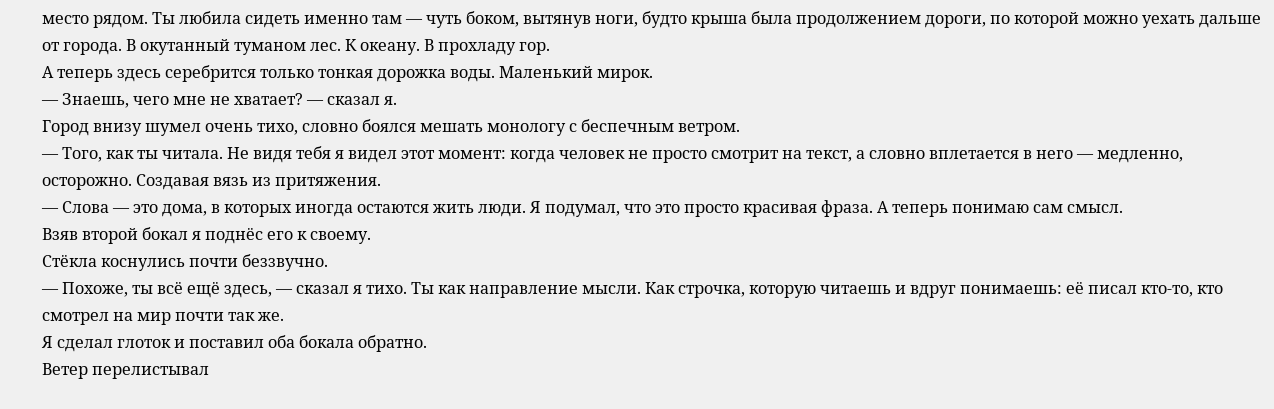место рядом. Ты любила сидеть именно там — чуть боком, вытянув ноги, будто крыша была продолжением дороги, по которой можно уехать дальше от города. В окутанный туманом лес. К океану. В прохладу гор.
А теперь здесь серебрится только тонкая дорожка воды. Маленький мирок.
— Знаешь, чего мне не хватает? — сказал я.
Город внизу шумел очень тихо, словно боялся мешать монологу с беспечным ветром.
— Того, как ты читала. Не видя тебя я видел этот момент: когда человек не просто смотрит на текст, а словно вплетается в него — медленно, осторожно. Создавая вязь из притяжения.
— Слова — это дома, в которых иногда остаются жить люди. Я подумал, что это просто красивая фраза. А теперь понимаю сам смысл.
Взяв второй бокал я поднёс его к своему.
Стёкла коснулись почти беззвучно.
— Похоже, ты всё ещё здесь, — сказал я тихо. Ты как направление мысли. Как строчка, которую читаешь и вдруг понимаешь: её писал кто-то, кто смотрел на мир почти так же.
Я сделал глоток и поставил оба бокала обратно.
Ветер перелистывал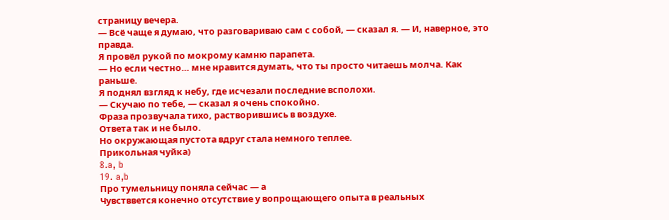страницу вечера.
— Всё чаще я думаю, что разговариваю сам с собой, — сказал я. — И, наверное, это правда.
Я провёл рукой по мокрому камню парапета.
— Но если честно… мне нравится думать, что ты просто читаешь молча. Как раньше.
Я поднял взгляд к небу, где исчезали последние всполохи.
— Скучаю по тебе, — сказал я очень спокойно.
Фраза прозвучала тихо, растворившись в воздухе.
Ответа так и не было.
Но окружающая пустота вдруг стала немного теплее.
Прикольная чуйка)
8.a, b
19. a,b
Про тумельницу поняла сейчас — а
Чувстввется конечно отсутствие у вопрощающего опыта в реальных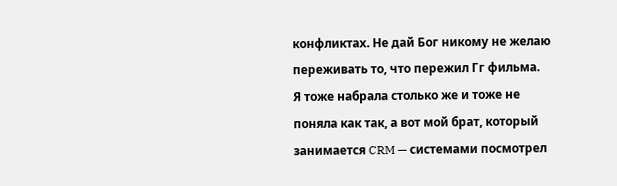конфликтах. Не дай Бог никому не желаю переживать то, что пережил Гг фильма.
Я тоже набрала столько же и тоже не поняла как так, а вот мой брат, который занимается CRM — системами посмотрел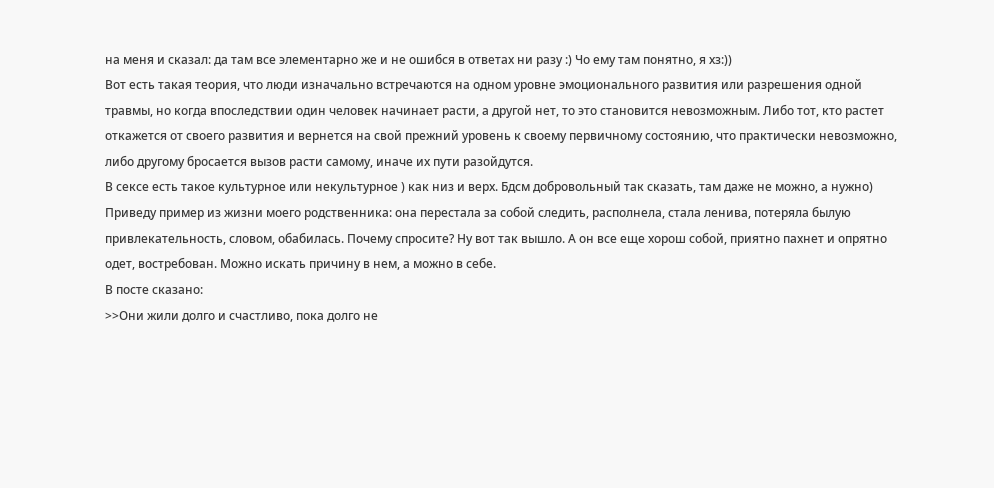на меня и сказал: да там все элементарно же и не ошибся в ответах ни разу :) Чо ему там понятно, я хз:))
Вот есть такая теория, что люди изначально встречаются на одном уровне эмоционального развития или разрешения одной травмы, но когда впоследствии один человек начинает расти, а другой нет, то это становится невозможным. Либо тот, кто растет откажется от своего развития и вернется на свой прежний уровень к своему первичному состоянию, что практически невозможно, либо другому бросается вызов расти самому, иначе их пути разойдутся.
В сексе есть такое культурное или некультурное ) как низ и верх. Бдсм добровольный так сказать, там даже не можно, а нужно)
Приведу пример из жизни моего родственника: она перестала за собой следить, располнела, стала ленива, потеряла былую привлекательность, словом, обабилась. Почему спросите? Ну вот так вышло. А он все еще хорош собой, приятно пахнет и опрятно одет, востребован. Можно искать причину в нем, а можно в себе.
В посте сказано:
>>Они жили долго и счастливо, пока долго не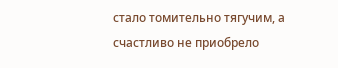стало томительно тягучим, а счастливо не приобрело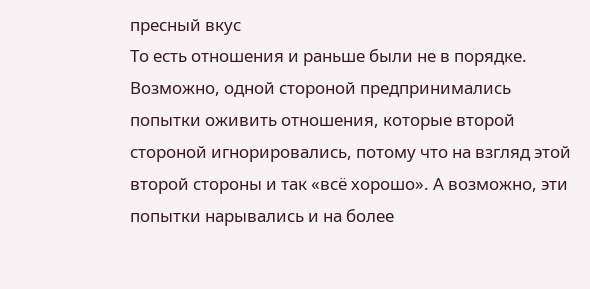пресный вкус
То есть отношения и раньше были не в порядке. Возможно, одной стороной предпринимались попытки оживить отношения, которые второй стороной игнорировались, потому что на взгляд этой второй стороны и так «всё хорошо». А возможно, эти попытки нарывались и на более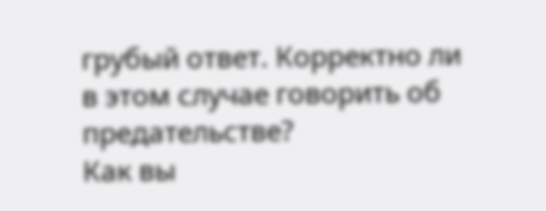грубый ответ. Корректно ли в этом случае говорить об предательстве?
Как вы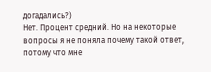догадались?)
Нет. Процент средний. Но на некоторые вопросы я не поняла почему такой ответ, потому что мне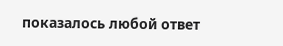показалось любой ответ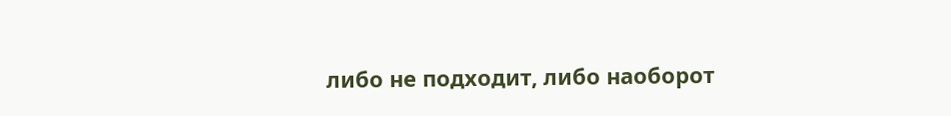либо не подходит, либо наоборот